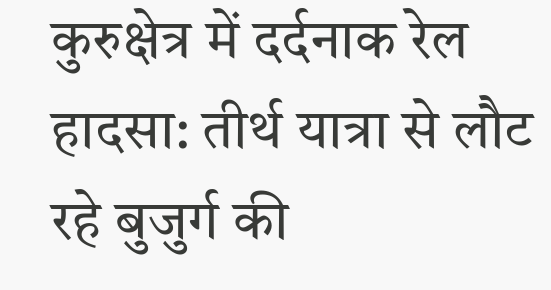कुरुक्षेत्र में दर्दनाक रेल हादसा: तीर्थ यात्रा से लौट रहे बुजुर्ग की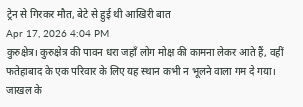ट्रेन से गिरकर मौत, बेटे से हुई थी आखिरी बात
Apr 17, 2026 4:04 PM
कुरुक्षेत्र। कुरुक्षेत्र की पावन धरा जहाँ लोग मोक्ष की कामना लेकर आते हैं, वहीं फतेहाबाद के एक परिवार के लिए यह स्थान कभी न भूलने वाला गम दे गया। जाखल के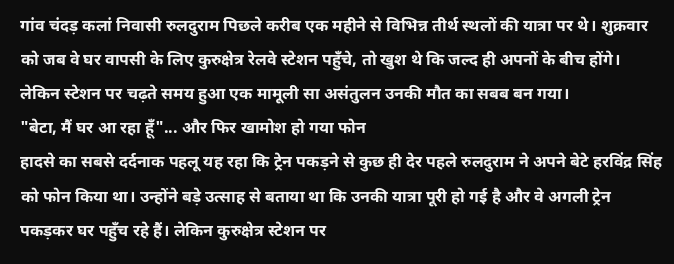गांव चंदड़ कलां निवासी रुलदुराम पिछले करीब एक महीने से विभिन्न तीर्थ स्थलों की यात्रा पर थे। शुक्रवार को जब वे घर वापसी के लिए कुरुक्षेत्र रेलवे स्टेशन पहुँचे, तो खुश थे कि जल्द ही अपनों के बीच होंगे। लेकिन स्टेशन पर चढ़ते समय हुआ एक मामूली सा असंतुलन उनकी मौत का सबब बन गया।
"बेटा, मैं घर आ रहा हूँ"... और फिर खामोश हो गया फोन
हादसे का सबसे दर्दनाक पहलू यह रहा कि ट्रेन पकड़ने से कुछ ही देर पहले रुलदुराम ने अपने बेटे हरविंद्र सिंह को फोन किया था। उन्होंने बड़े उत्साह से बताया था कि उनकी यात्रा पूरी हो गई है और वे अगली ट्रेन पकड़कर घर पहुँच रहे हैं। लेकिन कुरुक्षेत्र स्टेशन पर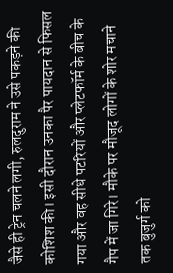जैसे ही ट्रेन चलने लगी, रुलदुराम ने उसे पकड़ने की कोशिश की। इसी दौरान उनका पैर पायदान से फिसल गया और वह सीधे पटरियों और प्लेटफॉर्म के बीच के गैप में जा गिरे। मौके पर मौजूद लोगों के शोर मचाने तक बुजुर्ग को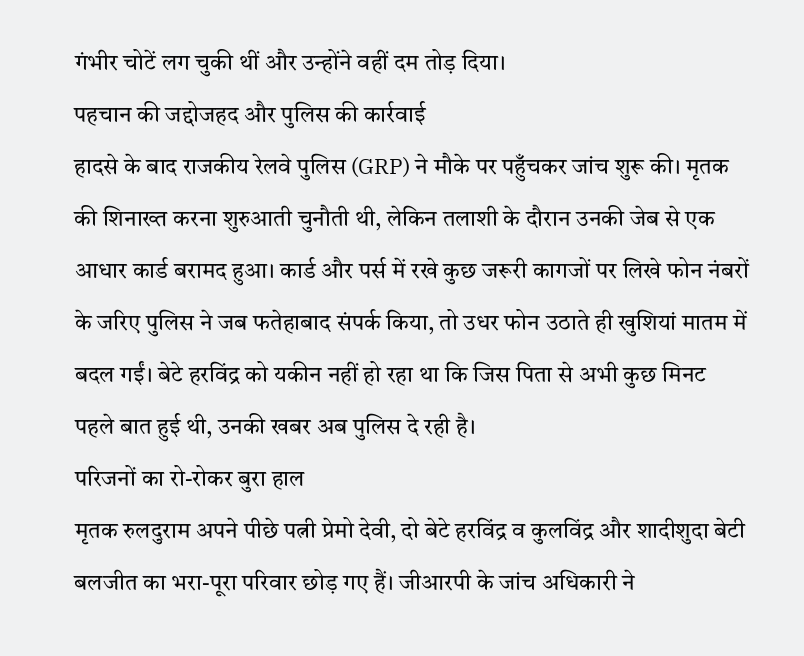गंभीर चोटें लग चुकी थीं और उन्होंने वहीं दम तोड़ दिया।
पहचान की जद्दोजहद और पुलिस की कार्रवाई
हादसे के बाद राजकीय रेलवे पुलिस (GRP) ने मौके पर पहुँचकर जांच शुरू की। मृतक की शिनाख्त करना शुरुआती चुनौती थी, लेकिन तलाशी के दौरान उनकी जेब से एक आधार कार्ड बरामद हुआ। कार्ड और पर्स में रखे कुछ जरूरी कागजों पर लिखे फोन नंबरों के जरिए पुलिस ने जब फतेहाबाद संपर्क किया, तो उधर फोन उठाते ही खुशियां मातम में बदल गईं। बेटे हरविंद्र को यकीन नहीं हो रहा था कि जिस पिता से अभी कुछ मिनट पहले बात हुई थी, उनकी खबर अब पुलिस दे रही है।
परिजनों का रो-रोकर बुरा हाल
मृतक रुलदुराम अपने पीछे पत्नी प्रेमो देवी, दो बेटे हरविंद्र व कुलविंद्र और शादीशुदा बेटी बलजीत का भरा-पूरा परिवार छोड़ गए हैं। जीआरपी के जांच अधिकारी ने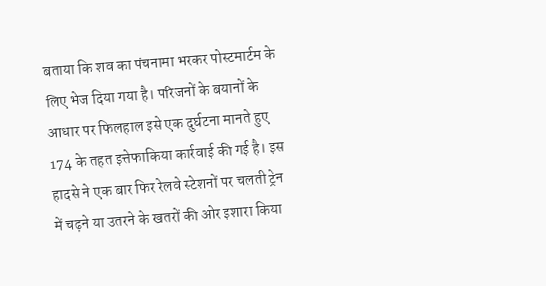बताया कि शव का पंचनामा भरकर पोस्टमार्टम के लिए भेज दिया गया है। परिजनों के बयानों के आधार पर फिलहाल इसे एक दुर्घटना मानते हुए 174 के तहत इत्तेफाकिया कार्रवाई की गई है। इस हादसे ने एक बार फिर रेलवे स्टेशनों पर चलती ट्रेन में चढ़ने या उतरने के खतरों की ओर इशारा किया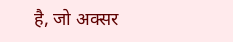है, जो अक्सर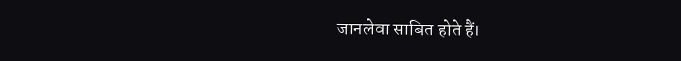जानलेवा साबित होते हैं।